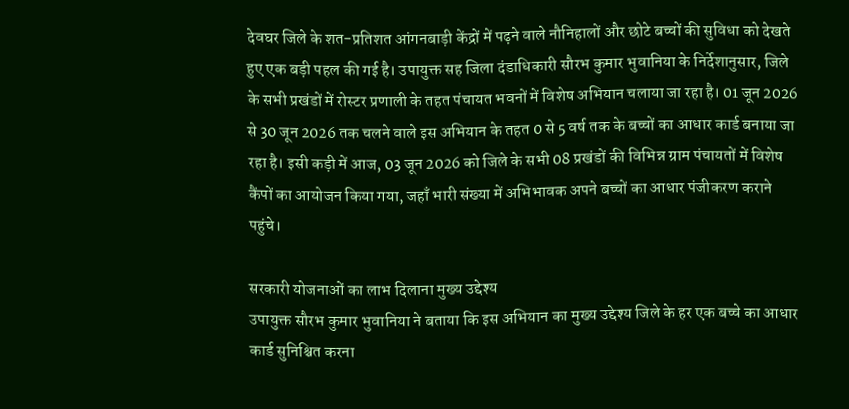देवघर जिले के शत-प्रतिशत आंगनबाड़ी केंद्रों में पढ़ने वाले नौनिहालों और छोटे बच्चों की सुविधा को देखते हुए एक बड़ी पहल की गई है। उपायुक्त सह जिला दंडाधिकारी सौरभ कुमार भुवानिया के निर्देशानुसार, जिले के सभी प्रखंडों में रोस्टर प्रणाली के तहत पंचायत भवनों में विशेष अभियान चलाया जा रहा है। 01 जून 2026 से 30 जून 2026 तक चलने वाले इस अभियान के तहत 0 से 5 वर्ष तक के बच्चों का आधार कार्ड बनाया जा रहा है। इसी कड़ी में आज, 03 जून 2026 को जिले के सभी 08 प्रखंडों की विभिन्न ग्राम पंचायतों में विशेष कैंपों का आयोजन किया गया, जहाँ भारी संख्या में अभिभावक अपने बच्चों का आधार पंजीकरण कराने पहुंचे।

सरकारी योजनाओं का लाभ दिलाना मुख्य उद्देश्य
उपायुक्त सौरभ कुमार भुवानिया ने बताया कि इस अभियान का मुख्य उद्देश्य जिले के हर एक बच्चे का आधार कार्ड सुनिश्चित करना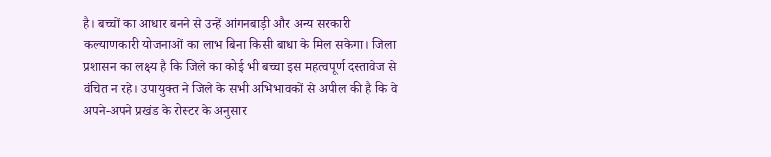है। बच्चों का आधार बनने से उन्हें आंगनबाड़ी और अन्य सरकारी कल्याणकारी योजनाओं का लाभ बिना किसी बाधा के मिल सकेगा। जिला प्रशासन का लक्ष्य है कि जिले का कोई भी बच्चा इस महत्वपूर्ण दस्तावेज से वंचित न रहे। उपायुक्त ने जिले के सभी अभिभावकों से अपील की है कि वे अपने-अपने प्रखंड के रोस्टर के अनुसार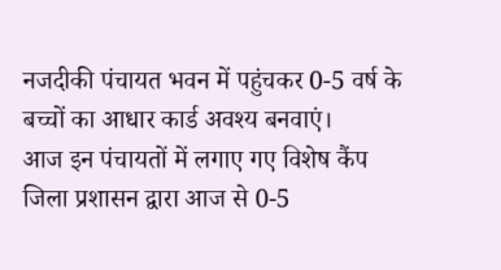नजदीकी पंचायत भवन में पहुंचकर 0-5 वर्ष के बच्चों का आधार कार्ड अवश्य बनवाएं।
आज इन पंचायतों में लगाए गए विशेष कैंप
जिला प्रशासन द्वारा आज से 0-5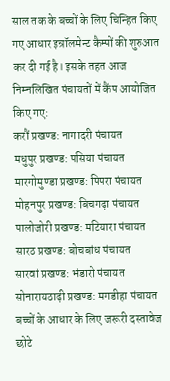साल तक के बच्चों के लिए चिन्हित किए गए आधार इन्रॉलमेन्ट कैम्पों की शुरुआत कर दी गई है। इसके तहत आज निम्नलिखित पंचायतों में कैंप आयोजित किए गए:
करौं प्रखण्ड: नागादरी पंचायत
मधुपुर प्रखण्ड: पसिया पंचायत
मारगोमुण्डा प्रखण्ड: पिपरा पंचायत
मोहनपुर प्रखण्ड: बिचगढ़ा पंचायत
पालोजोरी प्रखण्ड: मटियारा पंचायत
सारठ प्रखण्ड: बोचबांध पंचायत
सारवां प्रखण्ड: भंडारो पंचायत
सोनारायठाढ़ी प्रखण्ड: मगडीहा पंचायत
बच्चों के आधार के लिए जरूरी दस्तावेज
छोटे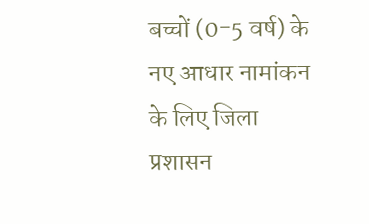बच्चों (0-5 वर्ष) के नए आधार नामांकन के लिए जिला प्रशासन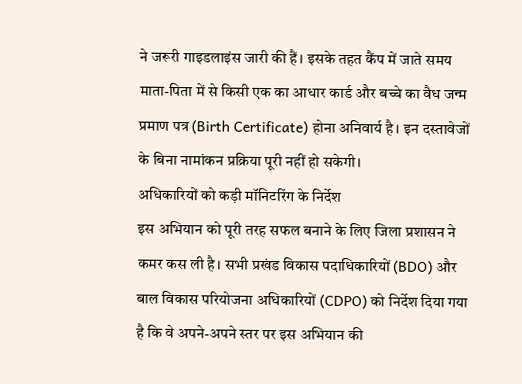ने जरूरी गाइडलाइंस जारी की हैं। इसके तहत कैंप में जाते समय माता-पिता में से किसी एक का आधार कार्ड और बच्चे का वैध जन्म प्रमाण पत्र (Birth Certificate) होना अनिवार्य है। इन दस्तावेजों के बिना नामांकन प्रक्रिया पूरी नहीं हो सकेगी।
अधिकारियों को कड़ी मॉनिटरिंग के निर्देश
इस अभियान को पूरी तरह सफल बनाने के लिए जिला प्रशासन ने कमर कस ली है। सभी प्रखंड विकास पदाधिकारियों (BDO) और बाल विकास परियोजना अधिकारियों (CDPO) को निर्देश दिया गया है कि वे अपने-अपने स्तर पर इस अभियान की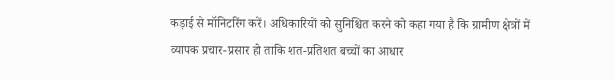कड़ाई से मॉनिटरिंग करें। अधिकारियों को सुनिश्चित करने को कहा गया है कि ग्रामीण क्षेत्रों में व्यापक प्रचार-प्रसार हो ताकि शत-प्रतिशत बच्चों का आधार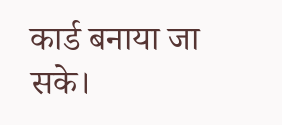कार्ड बनाया जा सके।